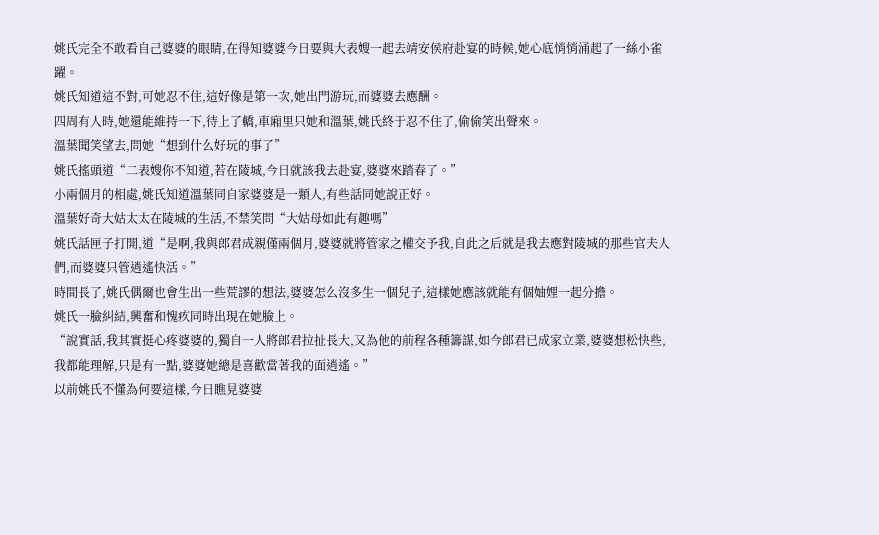姚氏完全不敢看自己婆婆的眼睛,在得知婆婆今日要與大表嫂一起去靖安侯府赴宴的時候,她心底悄悄涌起了一絲小雀躍。
姚氏知道這不對,可她忍不住,這好像是第一次,她出門游玩,而婆婆去應酬。
四周有人時,她還能維持一下,待上了轎,車廂里只她和溫葉,姚氏終于忍不住了,偷偷笑出聲來。
溫葉聞笑望去,問她“想到什么好玩的事了”
姚氏搖頭道“二表嫂你不知道,若在陵城,今日就該我去赴宴,婆婆來踏春了。”
小兩個月的相處,姚氏知道溫葉同自家婆婆是一類人,有些話同她說正好。
溫葉好奇大姑太太在陵城的生活,不禁笑問“大姑母如此有趣嗎”
姚氏話匣子打開,道“是啊,我與郎君成親僅兩個月,婆婆就將管家之權交予我,自此之后就是我去應對陵城的那些官夫人們,而婆婆只管逍遙快活。”
時間長了,姚氏偶爾也會生出一些荒謬的想法,婆婆怎么沒多生一個兒子,這樣她應該就能有個妯娌一起分擔。
姚氏一臉糾結,興奮和愧疚同時出現在她臉上。
“說實話,我其實挺心疼婆婆的,獨自一人將郎君拉扯長大,又為他的前程各種籌謀,如今郎君已成家立業,婆婆想松快些,我都能理解,只是有一點,婆婆她總是喜歡當著我的面逍遙。”
以前姚氏不懂為何要這樣,今日瞧見婆婆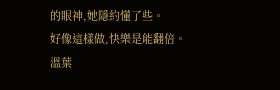的眼神,她隱約懂了些。
好像這樣做,快樂是能翻倍。
溫葉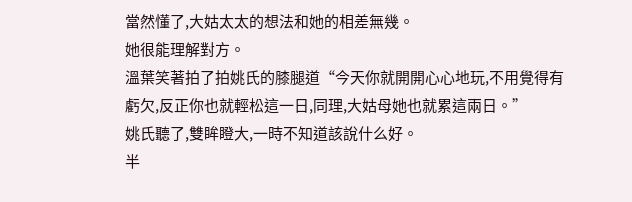當然懂了,大姑太太的想法和她的相差無幾。
她很能理解對方。
溫葉笑著拍了拍姚氏的膝腿道“今天你就開開心心地玩,不用覺得有虧欠,反正你也就輕松這一日,同理,大姑母她也就累這兩日。”
姚氏聽了,雙眸瞪大,一時不知道該說什么好。
半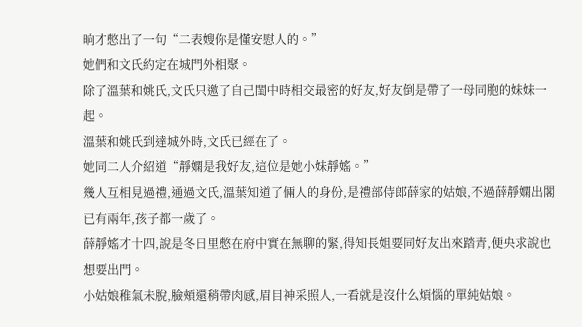晌才憋出了一句“二表嫂你是懂安慰人的。”
她們和文氏約定在城門外相聚。
除了溫葉和姚氏,文氏只邀了自己閨中時相交最密的好友,好友倒是帶了一母同胞的妹妹一起。
溫葉和姚氏到達城外時,文氏已經在了。
她同二人介紹道“靜嫻是我好友,這位是她小妹靜媱。”
幾人互相見過禮,通過文氏,溫葉知道了倆人的身份,是禮部侍郎薛家的姑娘,不過薛靜嫻出閣已有兩年,孩子都一歲了。
薛靜媱才十四,說是冬日里憋在府中實在無聊的緊,得知長姐要同好友出來踏青,便央求說也想要出門。
小姑娘稚氣未脫,臉頰還稍帶肉感,眉目神采照人,一看就是沒什么煩惱的單純姑娘。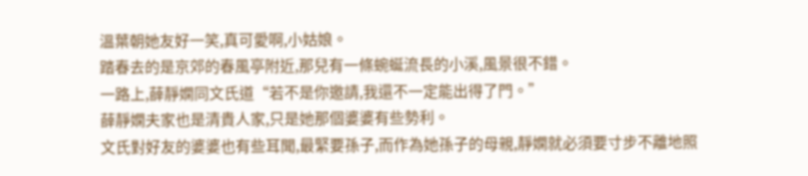溫葉朝她友好一笑,真可愛啊,小姑娘。
踏春去的是京郊的春風亭附近,那兒有一條蜿蜒流長的小溪,風景很不錯。
一路上,薛靜嫻同文氏道“若不是你邀請,我還不一定能出得了門。”
薛靜嫻夫家也是清貴人家,只是她那個婆婆有些勢利。
文氏對好友的婆婆也有些耳聞,最緊要孫子,而作為她孫子的母親,靜嫻就必須要寸步不離地照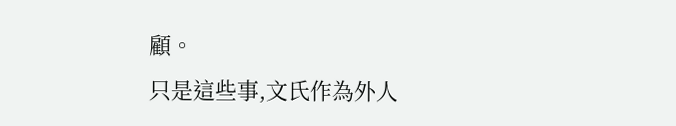顧。
只是這些事,文氏作為外人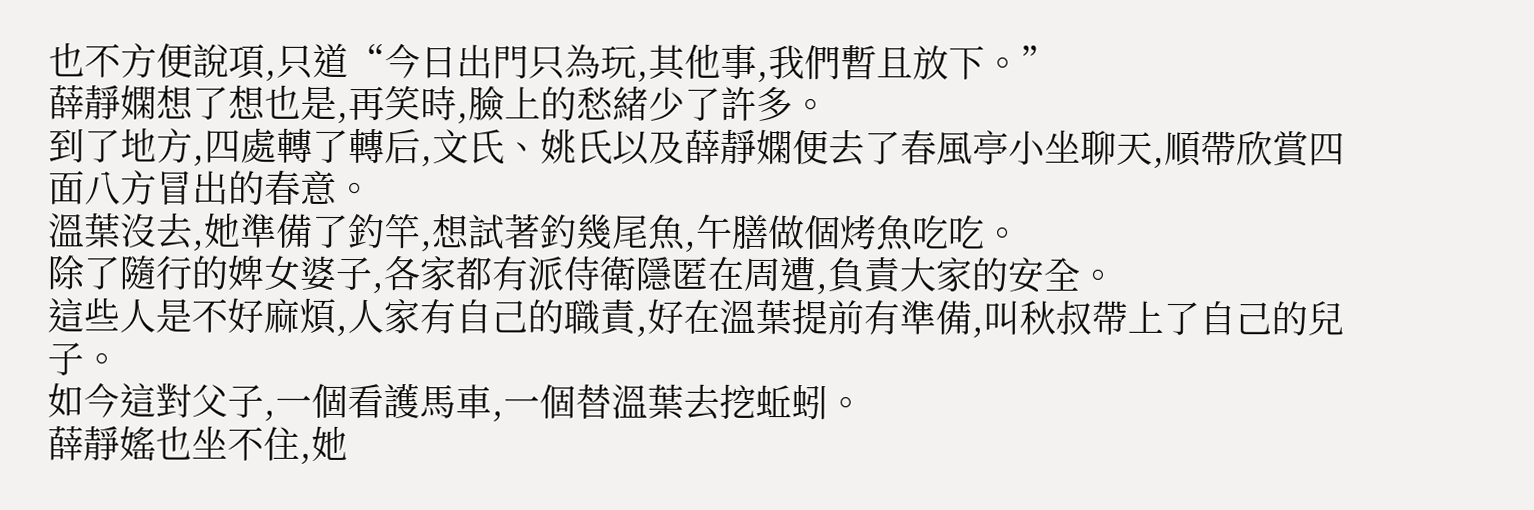也不方便說項,只道“今日出門只為玩,其他事,我們暫且放下。”
薛靜嫻想了想也是,再笑時,臉上的愁緒少了許多。
到了地方,四處轉了轉后,文氏、姚氏以及薛靜嫻便去了春風亭小坐聊天,順帶欣賞四面八方冒出的春意。
溫葉沒去,她準備了釣竿,想試著釣幾尾魚,午膳做個烤魚吃吃。
除了隨行的婢女婆子,各家都有派侍衛隱匿在周遭,負責大家的安全。
這些人是不好麻煩,人家有自己的職責,好在溫葉提前有準備,叫秋叔帶上了自己的兒子。
如今這對父子,一個看護馬車,一個替溫葉去挖蚯蚓。
薛靜媱也坐不住,她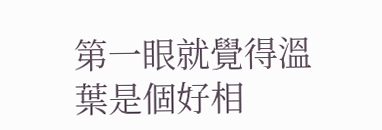第一眼就覺得溫葉是個好相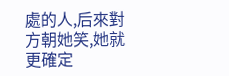處的人,后來對方朝她笑,她就更確定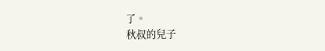了。
秋叔的兒子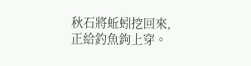秋石將蚯蚓挖回來,正給釣魚鉤上穿。